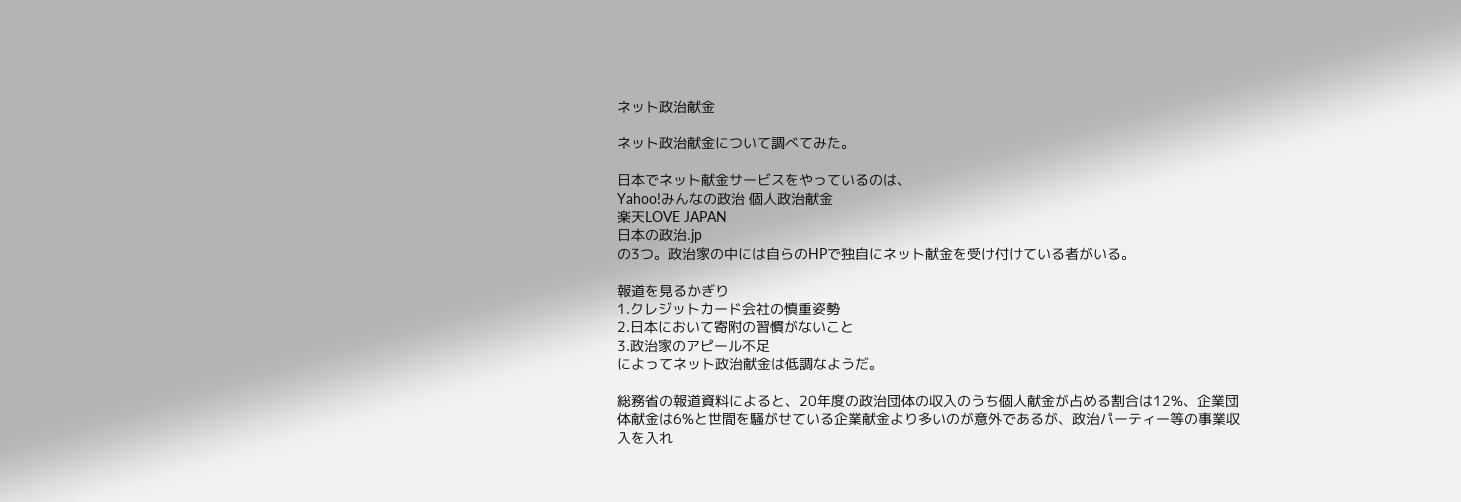ネット政治献金

ネット政治献金について調べてみた。

日本でネット献金サービスをやっているのは、
Yahoo!みんなの政治 個人政治献金
楽天LOVE JAPAN
日本の政治.jp
の3つ。政治家の中には自らのHPで独自にネット献金を受け付けている者がいる。

報道を見るかぎり
1.クレジットカード会社の慎重姿勢
2.日本において寄附の習慣がないこと
3.政治家のアピール不足
によってネット政治献金は低調なようだ。

総務省の報道資料によると、20年度の政治団体の収入のうち個人献金が占める割合は12%、企業団体献金は6%と世間を騒がせている企業献金より多いのが意外であるが、政治パーティー等の事業収入を入れ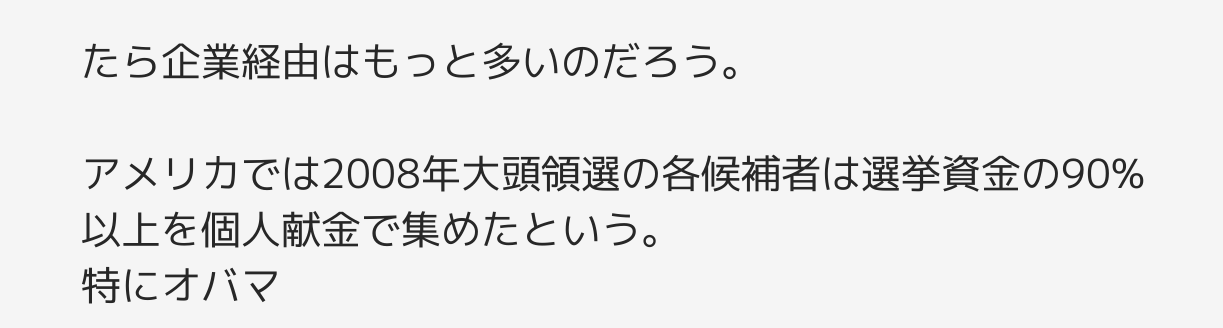たら企業経由はもっと多いのだろう。

アメリカでは2008年大頭領選の各候補者は選挙資金の90%以上を個人献金で集めたという。
特にオバマ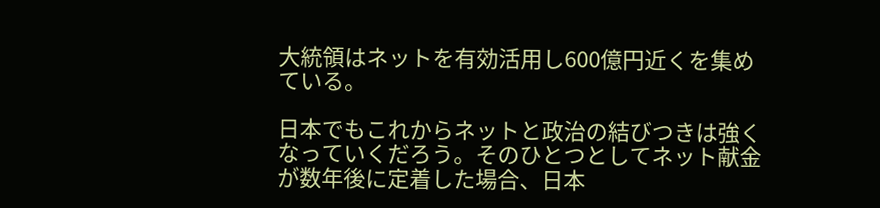大統領はネットを有効活用し600億円近くを集めている。

日本でもこれからネットと政治の結びつきは強くなっていくだろう。そのひとつとしてネット献金が数年後に定着した場合、日本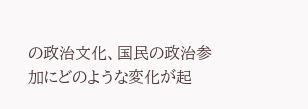の政治文化、国民の政治参加にどのような変化が起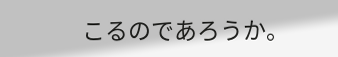こるのであろうか。